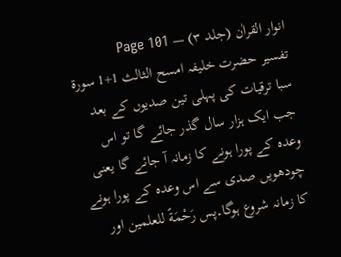انوار القراٰن (جلد ۳) — Page 101
تفسیر حضرت خلیفہ امسح الثالث 1+1 سورة سبا ترقیات کی پہلی تین صدیوں کے بعد جب ایک ہزار سال گذر جائے گا تو اس وعدہ کے پورا ہونے کا زمانہ آ جائے گا یعنی چودھویں صدی سے اس وعدہ کے پورا ہونے کا زمانہ شروع ہوگا۔پس رَحْمَةً للعلمین اور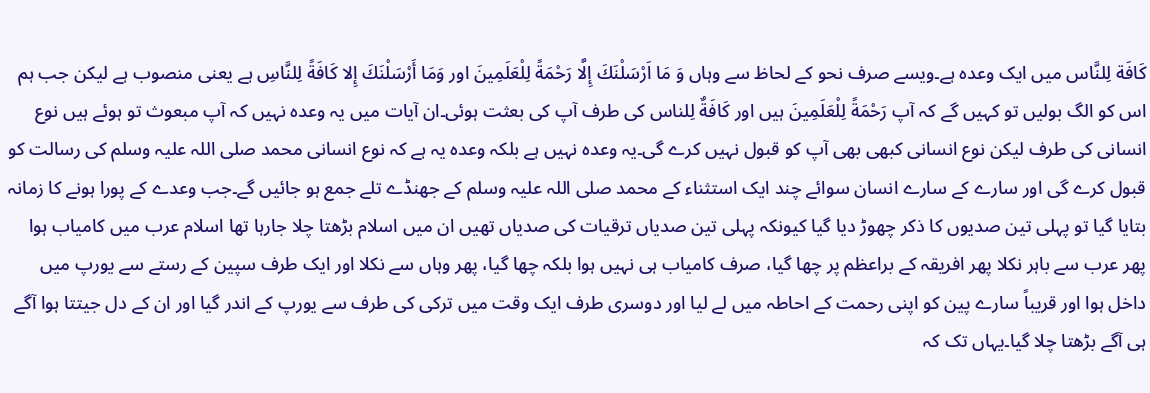كَافَة لِلنَّاس میں ایک وعدہ ہے۔ویسے صرف نحو کے لحاظ سے وہاں وَ مَا اَرْسَلْنَكَ إِلَّا رَحْمَةً لِلْعَلَمِينَ اور وَمَا أَرْسَلْنَكَ إِلا كَافَةً لِلنَّاسِ ہے یعنی منصوب ہے لیکن جب ہم اس کو الگ بولیں تو کہیں گے کہ آپ رَحْمَةً لِلْعَلَمِينَ ہیں اور كَافَةٌ لِلناس کی طرف آپ کی بعثت ہوئی۔ان آیات میں یہ وعدہ نہیں کہ آپ مبعوث تو ہوئے ہیں نوع انسانی کی طرف لیکن نوع انسانی کبھی بھی آپ کو قبول نہیں کرے گی۔یہ وعدہ نہیں ہے بلکہ وعدہ یہ ہے کہ نوع انسانی محمد صلی اللہ علیہ وسلم کی رسالت کو قبول کرے گی اور سارے کے سارے انسان سوائے چند ایک استثناء کے محمد صلی اللہ علیہ وسلم کے جھنڈے تلے جمع ہو جائیں گے۔جب وعدے کے پورا ہونے کا زمانہ بتایا گیا تو پہلی تین صدیوں کا ذکر چھوڑ دیا گیا کیونکہ پہلی تین صدیاں ترقیات کی صدیاں تھیں ان میں اسلام بڑھتا چلا جارہا تھا اسلام عرب میں کامیاب ہوا پھر عرب سے باہر نکلا پھر افریقہ کے براعظم پر چھا گیا، صرف کامیاب ہی نہیں ہوا بلکہ چھا گیا، پھر وہاں سے نکلا اور ایک طرف سپین کے رستے سے یورپ میں داخل ہوا اور قریباً سارے پین کو اپنی رحمت کے احاطہ میں لے لیا اور دوسری طرف ایک وقت میں ترکی کی طرف سے یورپ کے اندر گیا اور ان کے دل جیتتا ہوا آگے ہی آگے بڑھتا چلا گیا۔یہاں تک کہ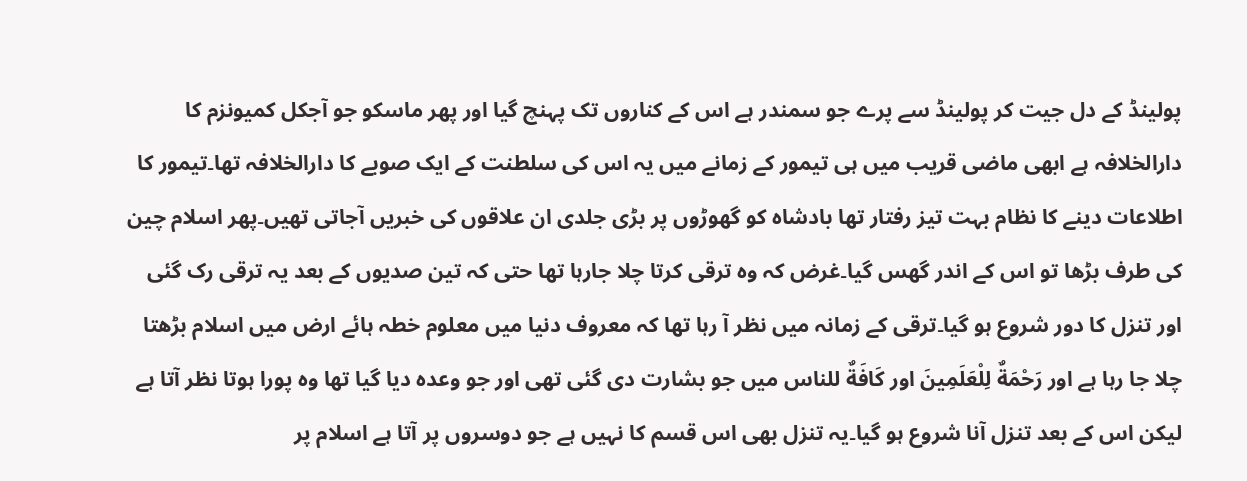پولینڈ کے دل جیت کر پولینڈ سے پرے جو سمندر ہے اس کے کناروں تک پہنچ گیا اور پھر ماسکو جو آجکل کمیونزم کا دارالخلافہ ہے ابھی ماضی قریب میں ہی تیمور کے زمانے میں یہ اس کی سلطنت کے ایک صوبے کا دارالخلافہ تھا۔تیمور کا اطلاعات دینے کا نظام بہت تیز رفتار تھا بادشاہ کو گھوڑوں پر بڑی جلدی ان علاقوں کی خبریں آجاتی تھیں۔پھر اسلام چین کی طرف بڑھا تو اس کے اندر گھس گیا۔غرض کہ وہ ترقی کرتا چلا جارہا تھا حتی کہ تین صدیوں کے بعد یہ ترقی رک گئی اور تنزل کا دور شروع ہو گیا۔ترقی کے زمانہ میں نظر آ رہا تھا کہ معروف دنیا میں معلوم خطہ ہائے ارض میں اسلام بڑھتا چلا جا رہا ہے اور رَحْمَةٌ لِلْعَلَمِينَ اور كَافَةٌ للناس میں جو بشارت دی گئی تھی اور جو وعدہ دیا گیا تھا وہ پورا ہوتا نظر آتا ہے لیکن اس کے بعد تنزل آنا شروع ہو گیا۔یہ تنزل بھی اس قسم کا نہیں ہے جو دوسروں پر آتا ہے اسلام پر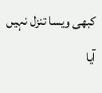کبھی ویسا تنزل نہیں آیا